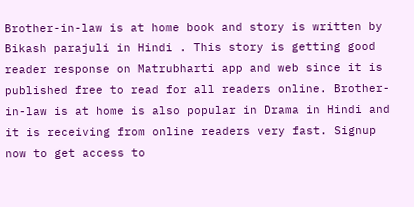Brother-in-law is at home book and story is written by Bikash parajuli in Hindi . This story is getting good reader response on Matrubharti app and web since it is published free to read for all readers online. Brother-in-law is at home is also popular in Drama in Hindi and it is receiving from online readers very fast. Signup now to get access to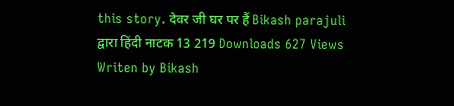this story. देवर जी घर पर हैं Bikash parajuli द्वारा हिंदी नाटक 13 219 Downloads 627 Views Writen by Bikash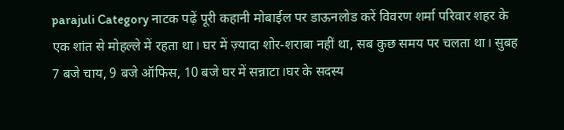parajuli Category नाटक पढ़ें पूरी कहानी मोबाईल पर डाऊनलोड करें विवरण शर्मा परिवार शहर के एक शांत से मोहल्ले में रहता था। घर में ज़्यादा शोर-शराबा नहीं था, सब कुछ समय पर चलता था। सुबह 7 बजे चाय, 9 बजे ऑफिस, 10 बजे घर में सन्नाटा।घर के सदस्य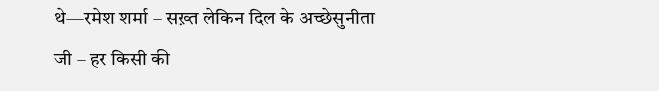थे—रमेश शर्मा – सख़्त लेकिन दिल के अच्छेसुनीता जी – हर किसी की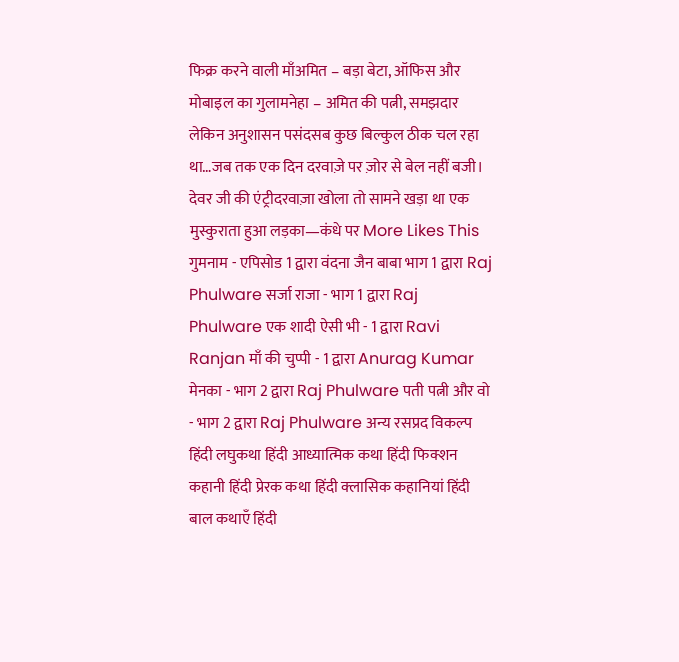फिक्र करने वाली माँअमित – बड़ा बेटा, ऑफिस और मोबाइल का गुलामनेहा – अमित की पत्नी, समझदार लेकिन अनुशासन पसंदसब कुछ बिल्कुल ठीक चल रहा था…जब तक एक दिन दरवाज़े पर ज़ोर से बेल नहीं बजी। देवर जी की एंट्रीदरवाज़ा खोला तो सामने खड़ा था एक मुस्कुराता हुआ लड़का—कंधे पर More Likes This गुमनाम - एपिसोड 1 द्वारा वंदना जैन बाबा भाग 1 द्वारा Raj Phulware सर्जा राजा - भाग 1 द्वारा Raj Phulware एक शादी ऐसी भी - 1 द्वारा Ravi Ranjan माँ की चुप्पी - 1 द्वारा Anurag Kumar मेनका - भाग 2 द्वारा Raj Phulware पती पत्नी और वो - भाग 2 द्वारा Raj Phulware अन्य रसप्रद विकल्प हिंदी लघुकथा हिंदी आध्यात्मिक कथा हिंदी फिक्शन कहानी हिंदी प्रेरक कथा हिंदी क्लासिक कहानियां हिंदी बाल कथाएँ हिंदी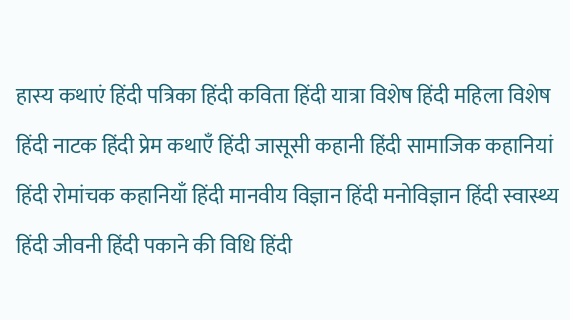हास्य कथाएं हिंदी पत्रिका हिंदी कविता हिंदी यात्रा विशेष हिंदी महिला विशेष हिंदी नाटक हिंदी प्रेम कथाएँ हिंदी जासूसी कहानी हिंदी सामाजिक कहानियां हिंदी रोमांचक कहानियाँ हिंदी मानवीय विज्ञान हिंदी मनोविज्ञान हिंदी स्वास्थ्य हिंदी जीवनी हिंदी पकाने की विधि हिंदी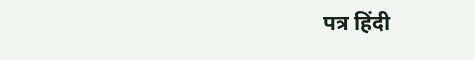पत्र हिंदी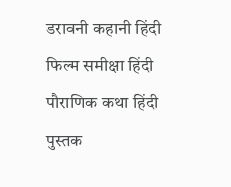डरावनी कहानी हिंदी फिल्म समीक्षा हिंदी पौराणिक कथा हिंदी पुस्तक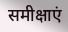समीक्षाएं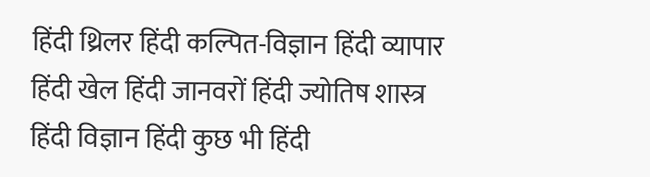हिंदी थ्रिलर हिंदी कल्पित-विज्ञान हिंदी व्यापार हिंदी खेल हिंदी जानवरों हिंदी ज्योतिष शास्त्र हिंदी विज्ञान हिंदी कुछ भी हिंदी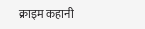क्राइम कहानी